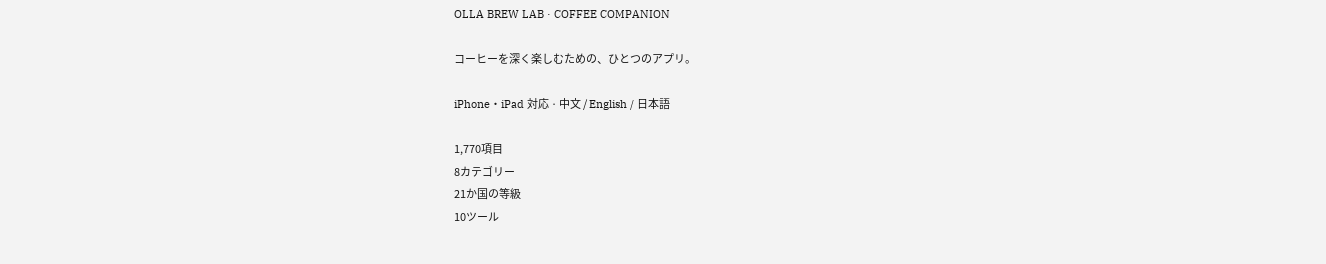OLLA BREW LAB · COFFEE COMPANION

コーヒーを深く楽しむための、ひとつのアプリ。

iPhone・iPad 対応 · 中文 / English / 日本語

1,770項目
8カテゴリー
21か国の等級
10ツール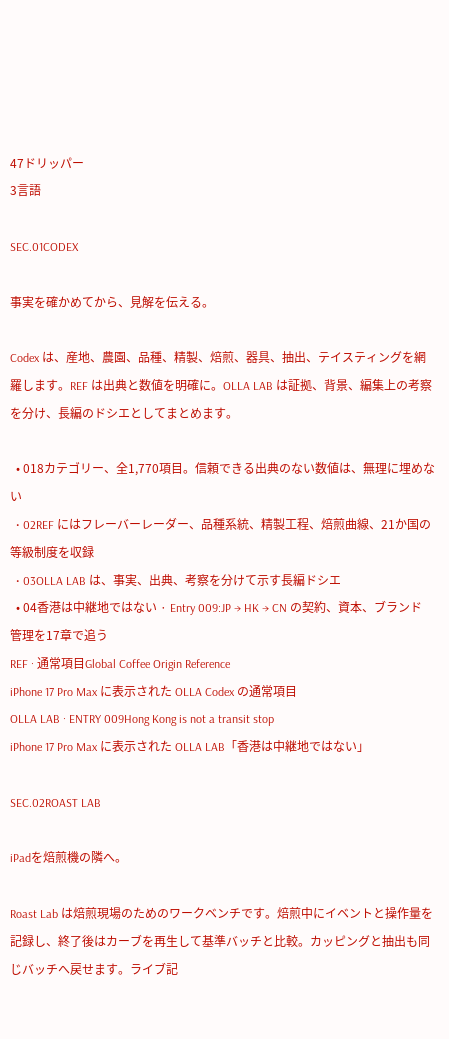47ドリッパー
3言語

SEC.01CODEX

事実を確かめてから、見解を伝える。

Codex は、産地、農園、品種、精製、焙煎、器具、抽出、テイスティングを網羅します。REF は出典と数値を明確に。OLLA LAB は証拠、背景、編集上の考察を分け、長編のドシエとしてまとめます。

  • 018カテゴリー、全1,770項目。信頼できる出典のない数値は、無理に埋めない
  • 02REF にはフレーバーレーダー、品種系統、精製工程、焙煎曲線、21か国の等級制度を収録
  • 03OLLA LAB は、事実、出典、考察を分けて示す長編ドシエ
  • 04香港は中継地ではない · Entry 009:JP → HK → CN の契約、資本、ブランド管理を17章で追う
REF · 通常項目Global Coffee Origin Reference
iPhone 17 Pro Max に表示された OLLA Codex の通常項目
OLLA LAB · ENTRY 009Hong Kong is not a transit stop
iPhone 17 Pro Max に表示された OLLA LAB「香港は中継地ではない」

SEC.02ROAST LAB

iPadを焙煎機の隣へ。

Roast Lab は焙煎現場のためのワークベンチです。焙煎中にイベントと操作量を記録し、終了後はカーブを再生して基準バッチと比較。カッピングと抽出も同じバッチへ戻せます。ライブ記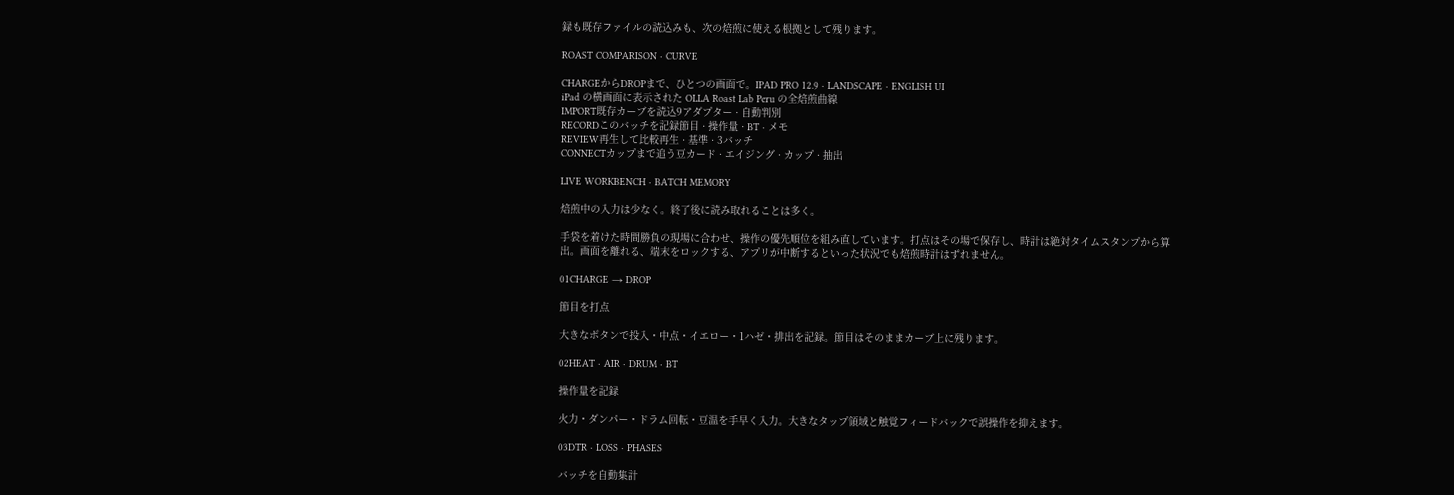録も既存ファイルの読込みも、次の焙煎に使える根拠として残ります。

ROAST COMPARISON · CURVE

CHARGEからDROPまで、ひとつの画面で。IPAD PRO 12.9 · LANDSCAPE · ENGLISH UI
iPad の横画面に表示された OLLA Roast Lab Peru の全焙煎曲線
IMPORT既存カーブを読込9アダプター · 自動判別
RECORDこのバッチを記録節目 · 操作量 · BT · メモ
REVIEW再生して比較再生 · 基準 · 3バッチ
CONNECTカップまで追う豆カード · エイジング · カップ · 抽出

LIVE WORKBENCH · BATCH MEMORY

焙煎中の入力は少なく。終了後に読み取れることは多く。

手袋を着けた時間勝負の現場に合わせ、操作の優先順位を組み直しています。打点はその場で保存し、時計は絶対タイムスタンプから算出。画面を離れる、端末をロックする、アプリが中断するといった状況でも焙煎時計はずれません。

01CHARGE → DROP

節目を打点

大きなボタンで投入・中点・イエロー・1ハゼ・排出を記録。節目はそのままカーブ上に残ります。

02HEAT · AIR · DRUM · BT

操作量を記録

火力・ダンパー・ドラム回転・豆温を手早く入力。大きなタップ領域と触覚フィードバックで誤操作を抑えます。

03DTR · LOSS · PHASES

バッチを自動集計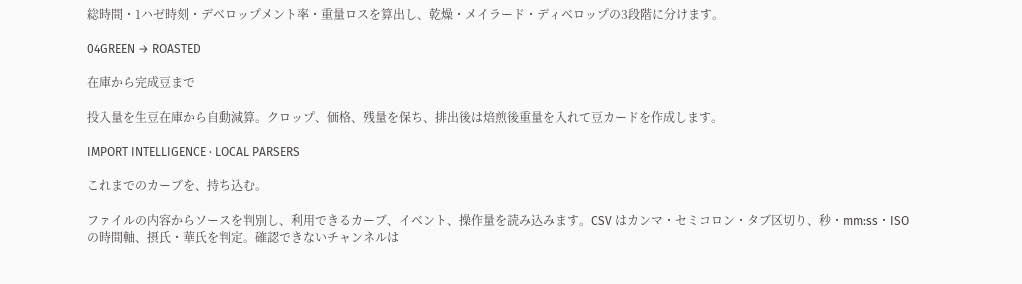総時間・1ハゼ時刻・デベロップメント率・重量ロスを算出し、乾燥・メイラード・ディベロップの3段階に分けます。

04GREEN → ROASTED

在庫から完成豆まで

投入量を生豆在庫から自動減算。クロップ、価格、残量を保ち、排出後は焙煎後重量を入れて豆カードを作成します。

IMPORT INTELLIGENCE · LOCAL PARSERS

これまでのカーブを、持ち込む。

ファイルの内容からソースを判別し、利用できるカーブ、イベント、操作量を読み込みます。CSV はカンマ・セミコロン・タブ区切り、秒・mm:ss・ISO の時間軸、摂氏・華氏を判定。確認できないチャンネルは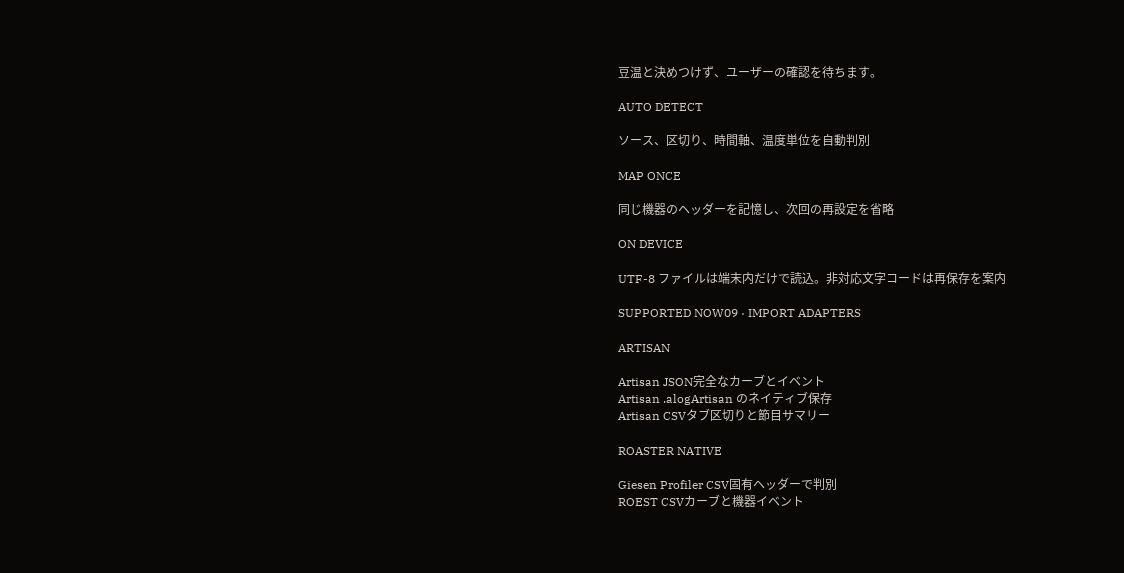豆温と決めつけず、ユーザーの確認を待ちます。

AUTO DETECT

ソース、区切り、時間軸、温度単位を自動判別

MAP ONCE

同じ機器のヘッダーを記憶し、次回の再設定を省略

ON DEVICE

UTF-8 ファイルは端末内だけで読込。非対応文字コードは再保存を案内

SUPPORTED NOW09 · IMPORT ADAPTERS

ARTISAN

Artisan JSON完全なカーブとイベント
Artisan .alogArtisan のネイティブ保存
Artisan CSVタブ区切りと節目サマリー

ROASTER NATIVE

Giesen Profiler CSV固有ヘッダーで判別
ROEST CSVカーブと機器イベント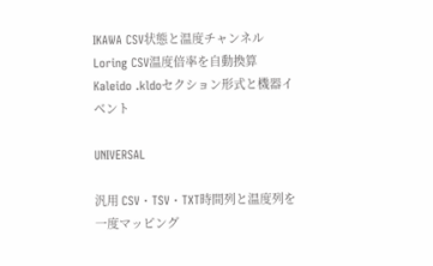IKAWA CSV状態と温度チャンネル
Loring CSV温度倍率を自動換算
Kaleido .kldoセクション形式と機器イベント

UNIVERSAL

汎用 CSV · TSV · TXT時間列と温度列を一度マッピング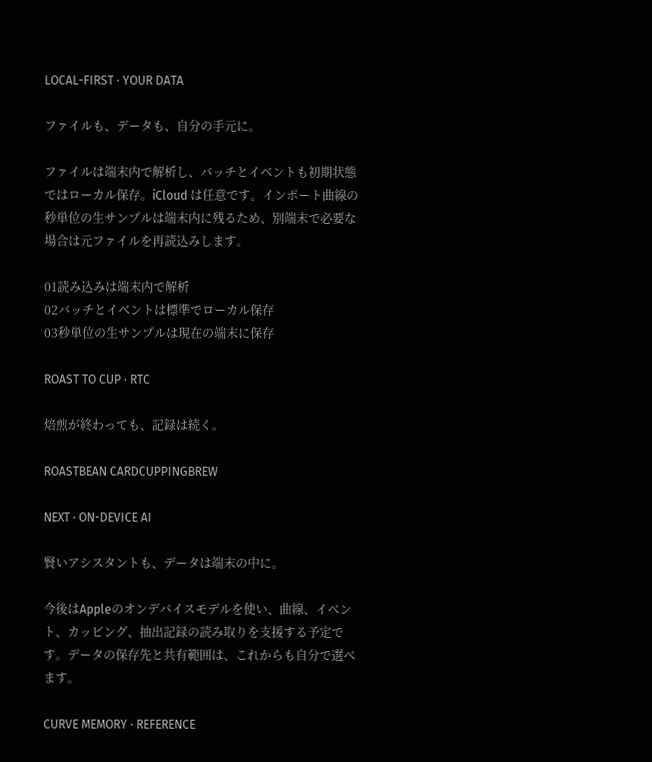LOCAL-FIRST · YOUR DATA

ファイルも、データも、自分の手元に。

ファイルは端末内で解析し、バッチとイベントも初期状態ではローカル保存。iCloud は任意です。インポート曲線の秒単位の生サンプルは端末内に残るため、別端末で必要な場合は元ファイルを再読込みします。

01読み込みは端末内で解析
02バッチとイベントは標準でローカル保存
03秒単位の生サンプルは現在の端末に保存

ROAST TO CUP · RTC

焙煎が終わっても、記録は続く。

ROASTBEAN CARDCUPPINGBREW

NEXT · ON-DEVICE AI

賢いアシスタントも、データは端末の中に。

今後はAppleのオンデバイスモデルを使い、曲線、イベント、カッピング、抽出記録の読み取りを支援する予定です。データの保存先と共有範囲は、これからも自分で選べます。

CURVE MEMORY · REFERENCE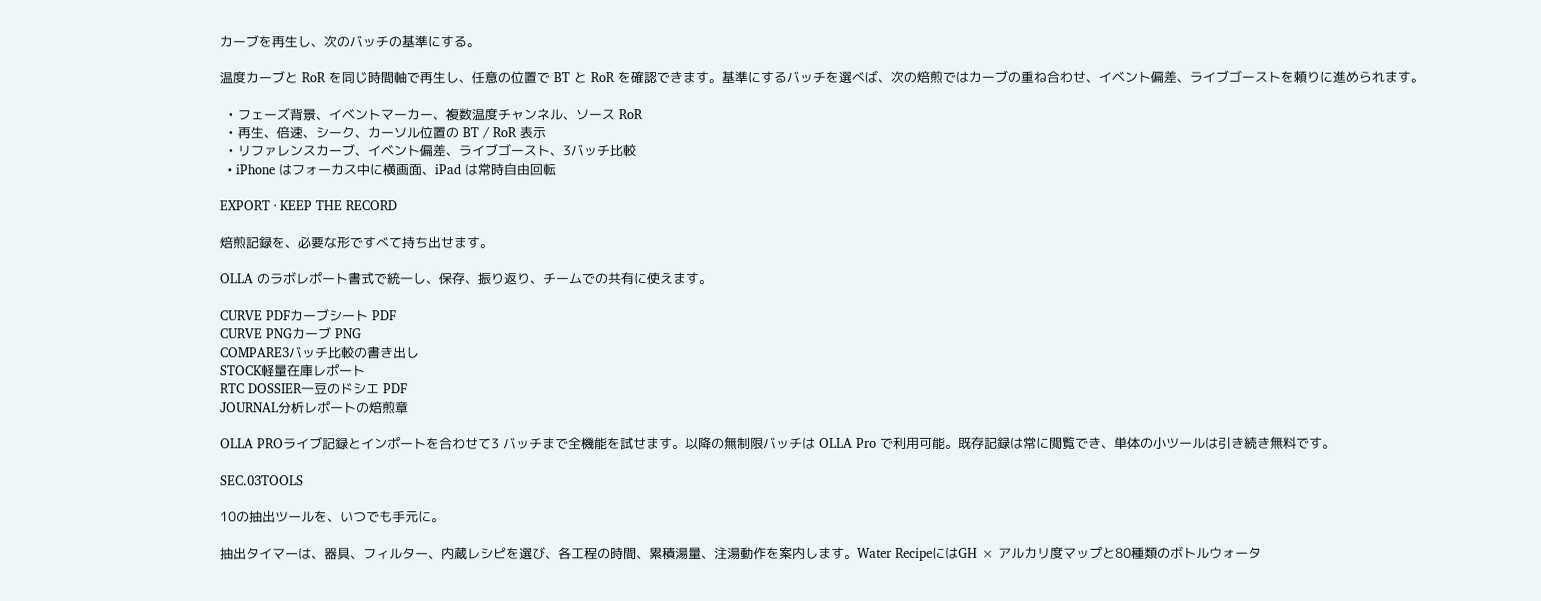カーブを再生し、次のバッチの基準にする。

温度カーブと RoR を同じ時間軸で再生し、任意の位置で BT と RoR を確認できます。基準にするバッチを選べば、次の焙煎ではカーブの重ね合わせ、イベント偏差、ライブゴーストを頼りに進められます。

  • フェーズ背景、イベントマーカー、複数温度チャンネル、ソース RoR
  • 再生、倍速、シーク、カーソル位置の BT / RoR 表示
  • リファレンスカーブ、イベント偏差、ライブゴースト、3バッチ比較
  • iPhone はフォーカス中に横画面、iPad は常時自由回転

EXPORT · KEEP THE RECORD

焙煎記録を、必要な形ですべて持ち出せます。

OLLA のラボレポート書式で統一し、保存、振り返り、チームでの共有に使えます。

CURVE PDFカーブシート PDF
CURVE PNGカーブ PNG
COMPARE3バッチ比較の書き出し
STOCK軽量在庫レポート
RTC DOSSIER一豆のドシエ PDF
JOURNAL分析レポートの焙煎章

OLLA PROライブ記録とインポートを合わせて3 バッチまで全機能を試せます。以降の無制限バッチは OLLA Pro で利用可能。既存記録は常に閲覧でき、単体の小ツールは引き続き無料です。

SEC.03TOOLS

10の抽出ツールを、いつでも手元に。

抽出タイマーは、器具、フィルター、内蔵レシピを選び、各工程の時間、累積湯量、注湯動作を案内します。Water RecipeにはGH × アルカリ度マップと80種類のボトルウォータ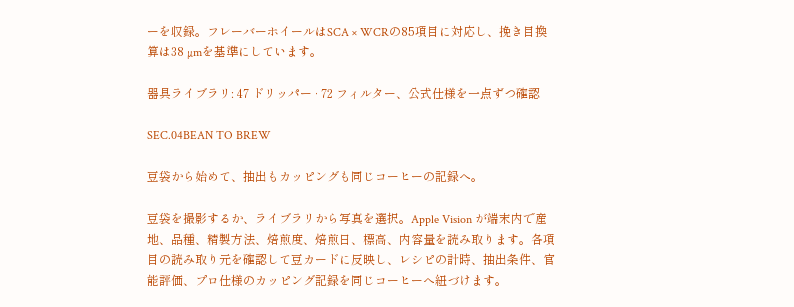ーを収録。フレーバーホイールはSCA × WCRの85項目に対応し、挽き目換算は38 µmを基準にしています。

器具ライブラリ: 47 ドリッパー · 72 フィルター、公式仕様を一点ずつ確認

SEC.04BEAN TO BREW

豆袋から始めて、抽出もカッピングも同じコーヒーの記録へ。

豆袋を撮影するか、ライブラリから写真を選択。Apple Vision が端末内で産地、品種、精製方法、焙煎度、焙煎日、標高、内容量を読み取ります。各項目の読み取り元を確認して豆カードに反映し、レシピの計時、抽出条件、官能評価、プロ仕様のカッピング記録を同じコーヒーへ紐づけます。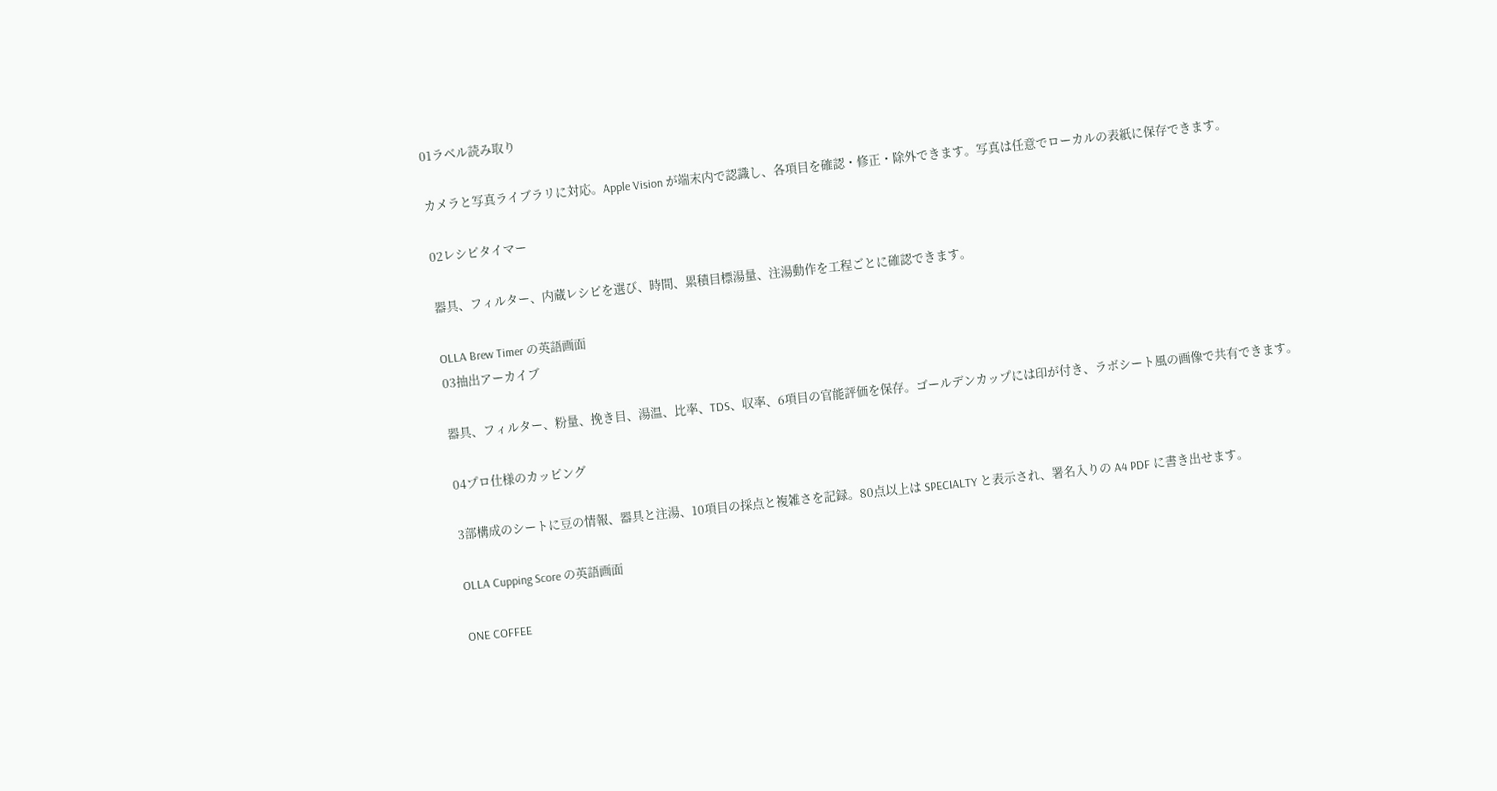01ラベル読み取り

カメラと写真ライブラリに対応。Apple Vision が端末内で認識し、各項目を確認・修正・除外できます。写真は任意でローカルの表紙に保存できます。

02レシピタイマー

器具、フィルター、内蔵レシピを選び、時間、累積目標湯量、注湯動作を工程ごとに確認できます。

OLLA Brew Timer の英語画面
03抽出アーカイブ

器具、フィルター、粉量、挽き目、湯温、比率、TDS、収率、6項目の官能評価を保存。ゴールデンカップには印が付き、ラボシート風の画像で共有できます。

04プロ仕様のカッピング

3部構成のシートに豆の情報、器具と注湯、10項目の採点と複雑さを記録。80点以上は SPECIALTY と表示され、署名入りの A4 PDF に書き出せます。

OLLA Cupping Score の英語画面

ONE COFFEE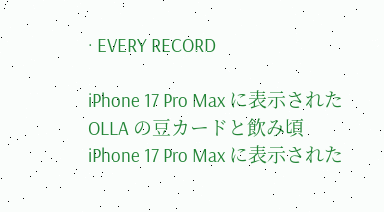· EVERY RECORD

iPhone 17 Pro Max に表示された OLLA の豆カードと飲み頃
iPhone 17 Pro Max に表示された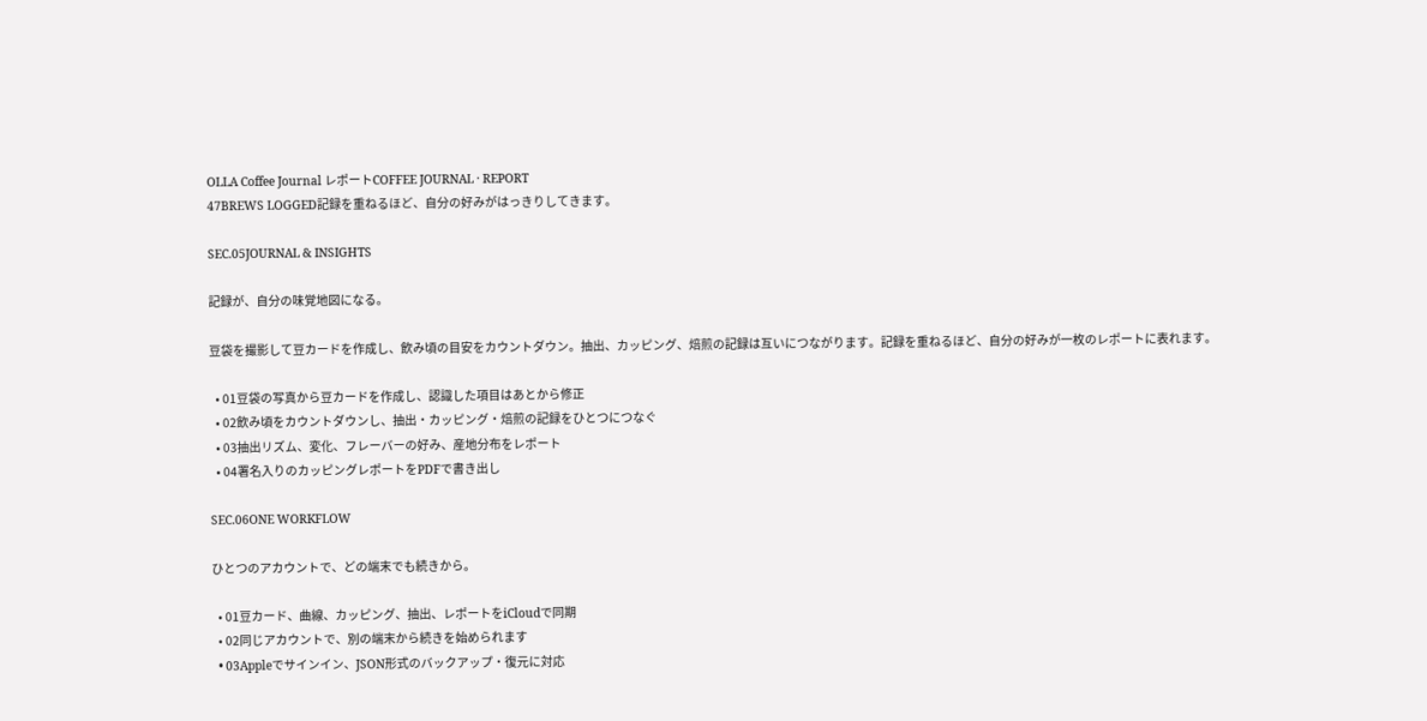OLLA Coffee Journal レポートCOFFEE JOURNAL · REPORT
47BREWS LOGGED記録を重ねるほど、自分の好みがはっきりしてきます。

SEC.05JOURNAL & INSIGHTS

記録が、自分の味覚地図になる。

豆袋を撮影して豆カードを作成し、飲み頃の目安をカウントダウン。抽出、カッピング、焙煎の記録は互いにつながります。記録を重ねるほど、自分の好みが一枚のレポートに表れます。

  • 01豆袋の写真から豆カードを作成し、認識した項目はあとから修正
  • 02飲み頃をカウントダウンし、抽出・カッピング・焙煎の記録をひとつにつなぐ
  • 03抽出リズム、変化、フレーバーの好み、産地分布をレポート
  • 04署名入りのカッピングレポートをPDFで書き出し

SEC.06ONE WORKFLOW

ひとつのアカウントで、どの端末でも続きから。

  • 01豆カード、曲線、カッピング、抽出、レポートをiCloudで同期
  • 02同じアカウントで、別の端末から続きを始められます
  • 03Appleでサインイン、JSON形式のバックアップ・復元に対応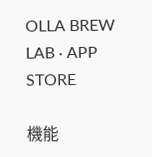OLLA BREW LAB · APP STORE

機能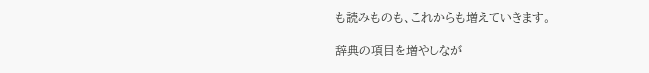も読みものも、これからも増えていきます。

辞典の項目を増やしなが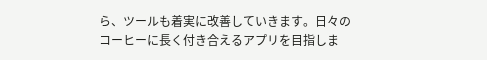ら、ツールも着実に改善していきます。日々のコーヒーに長く付き合えるアプリを目指しま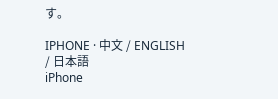す。

IPHONE · 中文 / ENGLISH / 日本語
iPhone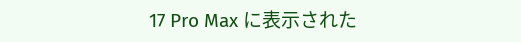17 Pro Max に表示された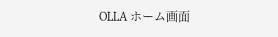OLLA ホーム画面